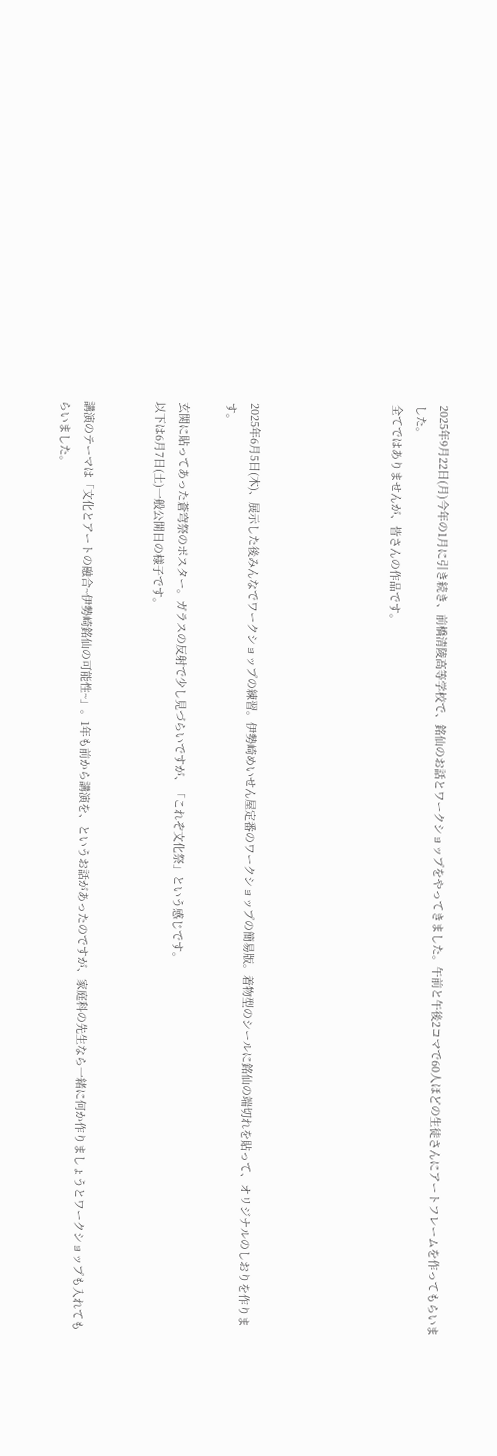2025年9月22日(月)今年の1月に引き続き、前橋清陵高等学校で、銘仙のお話とワークショップをやってきました。午前と午後2コマで60人ほどの生徒さんにアートフレームを作ってもらいました。
全てではありませんが、皆さんの作品です。





2025年6月5日(木)、展示した後みんなでワークショップの練習。伊勢崎めいせん屋定番のワークショップの簡易版。着物型のシールに銘仙の端切れを貼って、オリジナルのしおりを作ります。

玄関に貼ってあった蒼穹祭のポスター。ガラスの反射で少し見づらいですが、「これぞ文化祭」という感じです。
以下は6月7日(土)一般公開日の様子です。


講演のテーマは「文化とアートの融合~伊勢崎銘仙の可能性~」。1年も前から講演を、というお話があったのですが、家庭科の先生なら一緒に何か作りましょうとワークショップも入れてもらいました。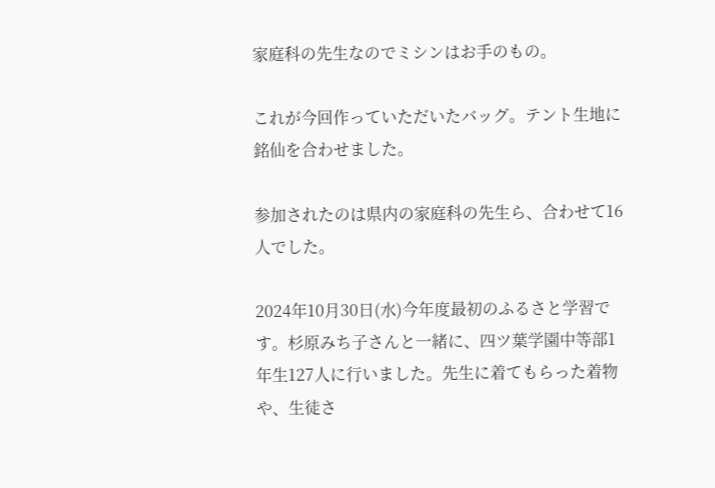家庭科の先生なのでミシンはお手のもの。

これが今回作っていただいたバッグ。テント生地に銘仙を合わせました。

参加されたのは県内の家庭科の先生ら、合わせて16人でした。

2024年10月30日(水)今年度最初のふるさと学習です。杉原みち子さんと一緒に、四ツ葉学園中等部1年生127人に行いました。先生に着てもらった着物や、生徒さ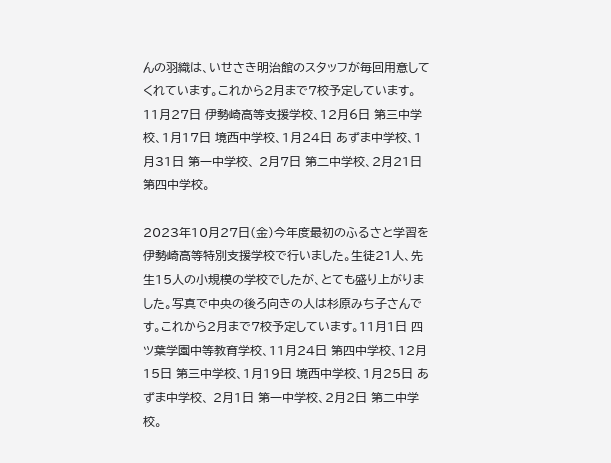んの羽織は、いせさき明治館のスタッフが毎回用意してくれています。これから2月まで7校予定しています。11月27日 伊勢崎高等支援学校、12月6日 第三中学校、1月17日 境西中学校、1月24日 あずま中学校、1月31日 第一中学校、 2月7日 第二中学校、2月21日 第四中学校。

2023年10月27日(金)今年度最初のふるさと学習を伊勢崎高等特別支援学校で行いました。生徒21人、先生15人の小規模の学校でしたが、とても盛り上がりました。写真で中央の後ろ向きの人は杉原みち子さんです。これから2月まで7校予定しています。11月1日 四ツ葉学園中等教育学校、11月24日 第四中学校、12月15日 第三中学校、1月19日 境西中学校、1月25日 あずま中学校、 2月1日 第一中学校、2月2日 第二中学校。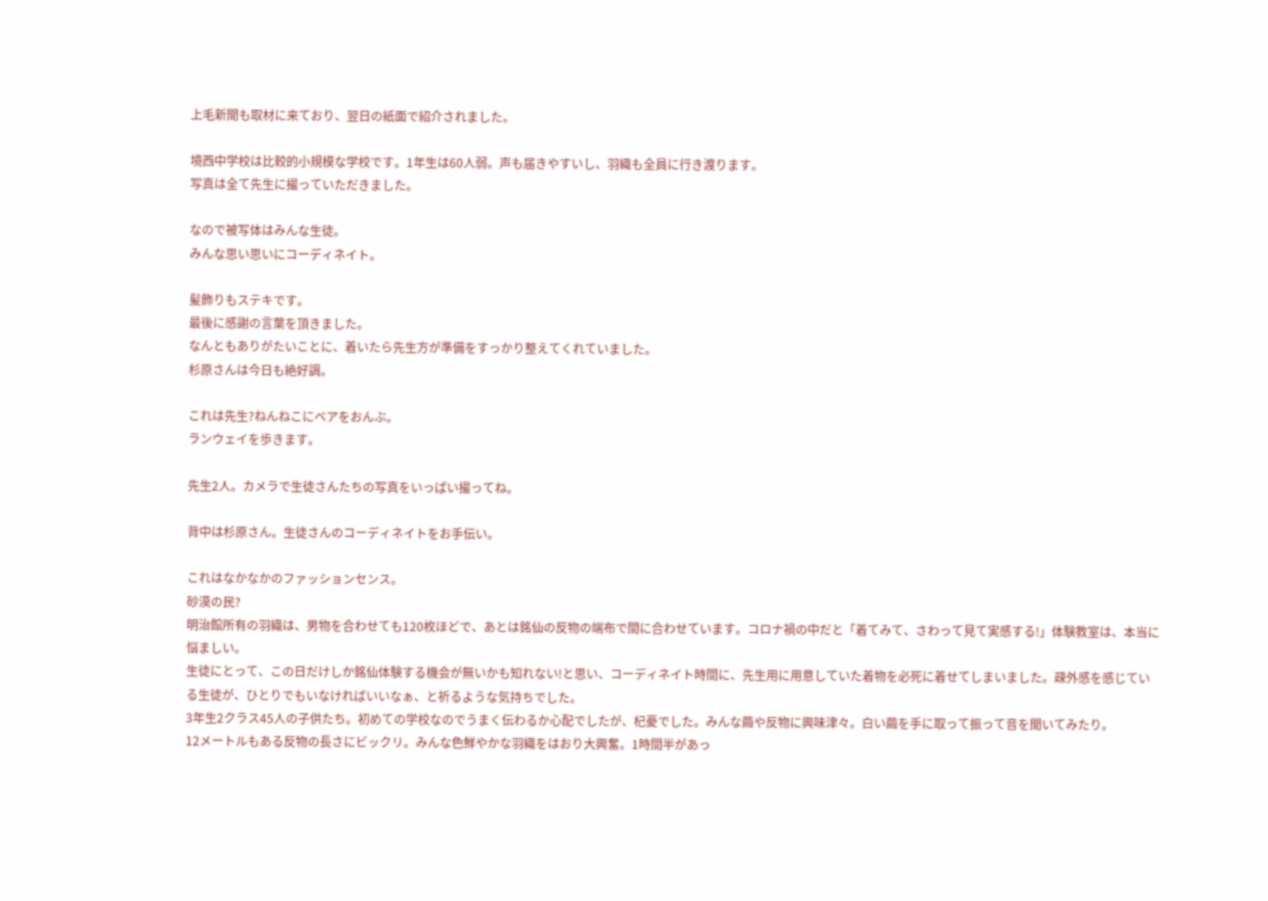上毛新聞も取材に来ており、翌日の紙面で紹介されました。

境西中学校は比較的小規模な学校です。1年生は60人弱。声も届きやすいし、羽織も全員に行き渡ります。
写真は全て先生に撮っていただきました。

なので被写体はみんな生徒。
みんな思い思いにコーディネイト。

髪飾りもステキです。
最後に感謝の言葉を頂きました。
なんともありがたいことに、着いたら先生方が準備をすっかり整えてくれていました。
杉原さんは今日も絶好調。

これは先生?ねんねこにベアをおんぶ。
ランウェイを歩きます。

先生2人。カメラで生徒さんたちの写真をいっぱい撮ってね。

背中は杉原さん。生徒さんのコーディネイトをお手伝い。

これはなかなかのファッションセンス。
砂漠の民?
明治館所有の羽織は、男物を合わせても120枚ほどで、あとは銘仙の反物の端布で間に合わせています。コロナ禍の中だと「着てみて、さわって見て実感する!」体験教室は、本当に悩ましい。
生徒にとって、この日だけしか銘仙体験する機会が無いかも知れない!と思い、コーディネイト時間に、先生用に用意していた着物を必死に着せてしまいました。疎外感を感じている生徒が、ひとりでもいなければいいなぁ、と祈るような気持ちでした。
3年生2クラス45人の子供たち。初めての学校なのでうまく伝わるか心配でしたが、杞憂でした。みんな繭や反物に興味津々。白い繭を手に取って振って音を聞いてみたり。
12メートルもある反物の長さにビックリ。みんな色鮮やかな羽織をはおり大興奮。1時間半があっ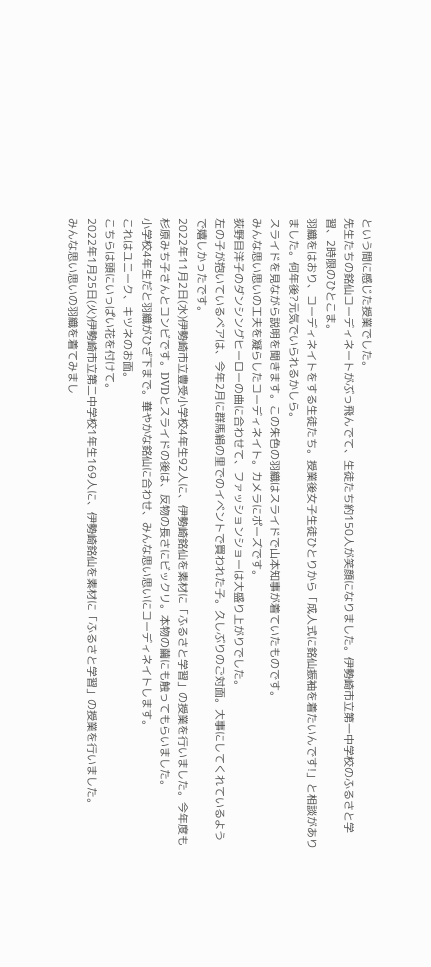という間に感じた授業でした。
先生たちの銘仙コーディネートがぶっ飛んでて、生徒たち約150人が笑顔になりました。伊勢崎市立第一中学校のふるさと学習、2時限のひとこま。
羽織をはおり、コーディネイトをする生徒たち。授業後女子生徒ひとりから「成人式に銘仙振袖を着たいんです!」と相談がありました。何年後?元気でいられるかしら。
スライドを見ながら説明を聞きます。この朱色の羽織はスライドで山本知事が着ていたものです。
みんな思い思いの工夫を凝らしたコーディネイト。カメラにポーズです。
荻野目洋子のダンシングヒーローの曲に合わせて、ファッションショーは大盛り上がりでした。
左の子が抱いているベアは、今年2月に群馬絹の里でのイベントで買われた子。久しぶりのご対面。大事にしてくれているようで嬉しかったです。
2022年11月2日(水)伊勢崎市立豊受小学校4年生92人に、伊勢崎銘仙を素材に「ふるさと学習」の授業を行いました。今年度も杉原みち子さんとコンビです。DVDとスライドの後は、反物の長さにビックリ。本物の繭にも触ってもらいました。
小学校4年生だと羽織がひざ下まで。華やかな銘仙に合わせ、みんな思い思いにコーディネイトします。
これはユニーク、キツネのお面。
こちらは頭にいっぱい花を付けて。
2022年1月25日(火)伊勢崎市立第二中学校1年生169人に、伊勢崎銘仙を素材に「ふるさと学習」の授業を行いました。
みんな思い思いの羽織を着てみまし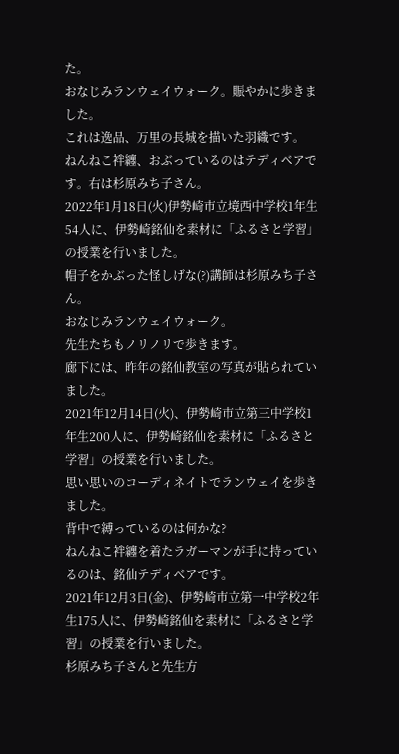た。
おなじみランウェイウォーク。賑やかに歩きました。
これは逸品、万里の長城を描いた羽織です。
ねんねこ袢纏、おぶっているのはテディベアです。右は杉原みち子さん。
2022年1月18日(火)伊勢崎市立境西中学校1年生54人に、伊勢崎銘仙を素材に「ふるさと学習」の授業を行いました。
帽子をかぶった怪しげな(?)講師は杉原みち子さん。
おなじみランウェイウォーク。
先生たちもノリノリで歩きます。
廊下には、昨年の銘仙教室の写真が貼られていました。
2021年12月14日(火)、伊勢崎市立第三中学校1年生200人に、伊勢崎銘仙を素材に「ふるさと学習」の授業を行いました。
思い思いのコーディネイトでランウェイを歩きました。
背中で縛っているのは何かな?
ねんねこ袢纏を着たラガーマンが手に持っているのは、銘仙テディベアです。
2021年12月3日(金)、伊勢崎市立第一中学校2年生175人に、伊勢崎銘仙を素材に「ふるさと学習」の授業を行いました。
杉原みち子さんと先生方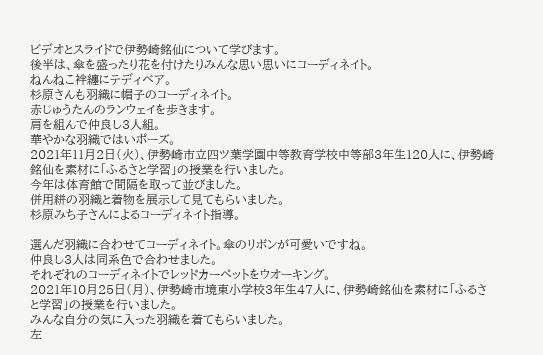ビデオとスライドで伊勢崎銘仙について学びます。
後半は、傘を盛ったり花を付けたりみんな思い思いにコーディネイト。
ねんねこ袢纏にテディベア。
杉原さんも羽織に帽子のコーディネイト。
赤じゅうたんのランウェイを歩きます。
肩を組んで仲良し3人組。
華やかな羽織ではいポーズ。
2021年11月2日(火)、伊勢崎市立四ツ葉学園中等教育学校中等部3年生120人に、伊勢崎銘仙を素材に「ふるさと学習」の授業を行いました。
今年は体育館で間隔を取って並びました。
併用絣の羽織と着物を展示して見てもらいました。
杉原みち子さんによるコーディネイト指導。

選んだ羽織に合わせてコーディネイト。傘のリボンが可愛いですね。
仲良し3人は同系色で合わせました。
それぞれのコーディネイトでレッドカーペットをウオーキング。
2021年10月25日(月)、伊勢崎市境東小学校3年生47人に、伊勢崎銘仙を素材に「ふるさと学習」の授業を行いました。
みんな自分の気に入った羽織を着てもらいました。
左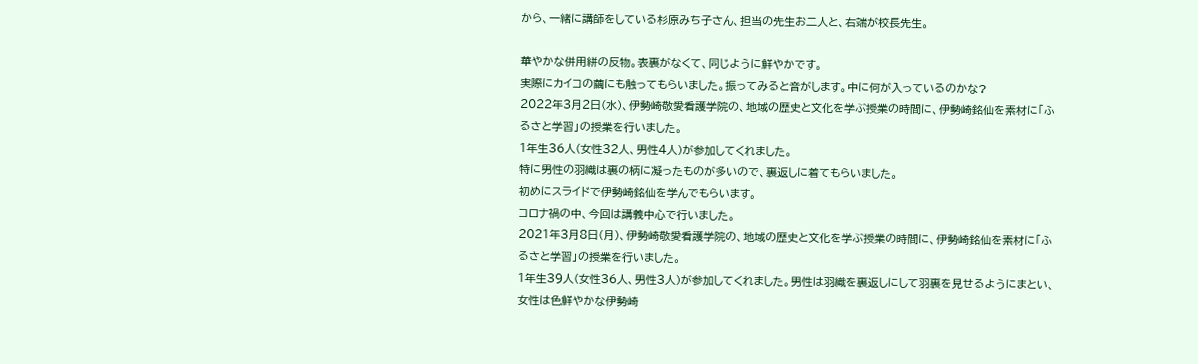から、一緒に講師をしている杉原みち子さん、担当の先生お二人と、右端が校長先生。

華やかな併用絣の反物。表裏がなくて、同じように鮮やかです。
実際にカイコの繭にも触ってもらいました。振ってみると音がします。中に何が入っているのかな?
2022年3月2日(水)、伊勢崎敬愛看護学院の、地域の歴史と文化を学ぶ授業の時間に、伊勢崎銘仙を素材に「ふるさと学習」の授業を行いました。
1年生36人(女性32人、男性4人)が参加してくれました。
特に男性の羽織は裏の柄に凝ったものが多いので、裏返しに着てもらいました。
初めにスライドで伊勢崎銘仙を学んでもらいます。
コロナ禍の中、今回は講義中心で行いました。
2021年3月8日(月)、伊勢崎敬愛看護学院の、地域の歴史と文化を学ぶ授業の時間に、伊勢崎銘仙を素材に「ふるさと学習」の授業を行いました。
1年生39人(女性36人、男性3人)が参加してくれました。男性は羽織を裏返しにして羽裏を見せるようにまとい、女性は色鮮やかな伊勢崎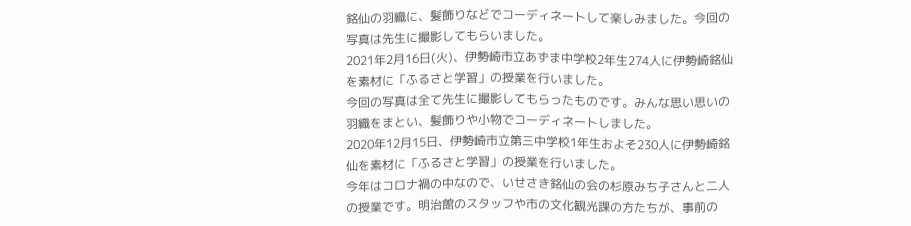銘仙の羽織に、髪飾りなどでコーディネートして楽しみました。今回の写真は先生に撮影してもらいました。
2021年2月16日(火)、伊勢崎市立あずま中学校2年生274人に伊勢崎銘仙を素材に「ふるさと学習」の授業を行いました。
今回の写真は全て先生に撮影してもらったものです。みんな思い思いの羽織をまとい、髪飾りや小物でコーディネートしました。
2020年12月15日、伊勢崎市立第三中学校1年生およそ230人に伊勢崎銘仙を素材に「ふるさと学習」の授業を行いました。
今年はコロナ禍の中なので、いせさき銘仙の会の杉原みち子さんと二人の授業です。明治館のスタッフや市の文化観光課の方たちが、事前の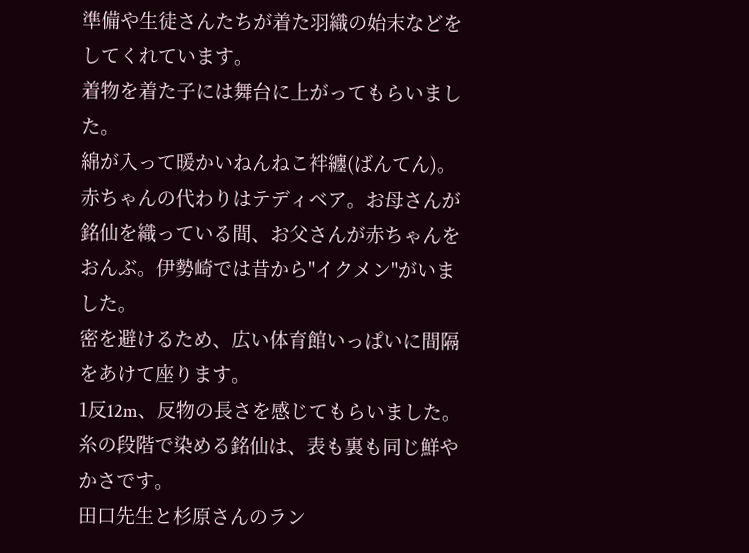準備や生徒さんたちが着た羽織の始末などをしてくれています。
着物を着た子には舞台に上がってもらいました。
綿が入って暖かいねんねこ袢纏(ばんてん)。赤ちゃんの代わりはテディベア。お母さんが銘仙を織っている間、お父さんが赤ちゃんをおんぶ。伊勢崎では昔から"イクメン"がいました。
密を避けるため、広い体育館いっぱいに間隔をあけて座ります。
1反12m、反物の長さを感じてもらいました。糸の段階で染める銘仙は、表も裏も同じ鮮やかさです。
田口先生と杉原さんのラン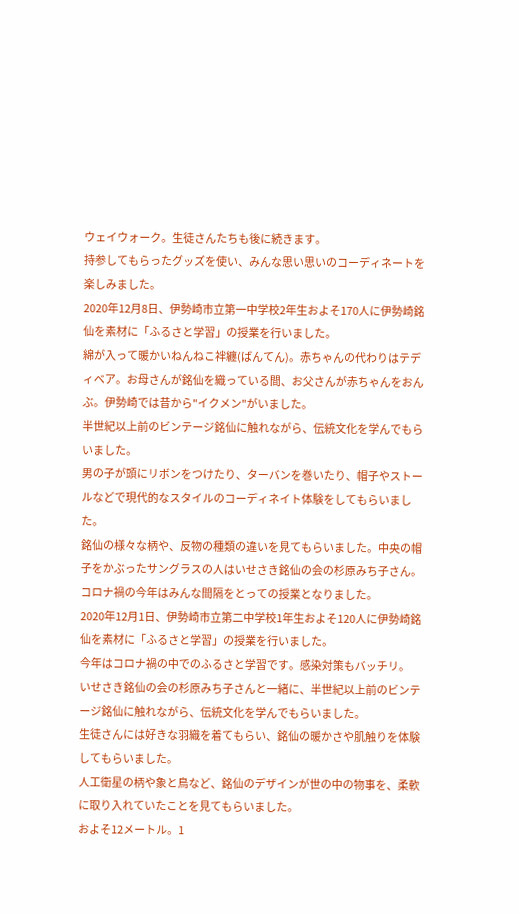ウェイウォーク。生徒さんたちも後に続きます。
持参してもらったグッズを使い、みんな思い思いのコーディネートを楽しみました。
2020年12月8日、伊勢崎市立第一中学校2年生およそ170人に伊勢崎銘仙を素材に「ふるさと学習」の授業を行いました。
綿が入って暖かいねんねこ袢纏(ばんてん)。赤ちゃんの代わりはテディベア。お母さんが銘仙を織っている間、お父さんが赤ちゃんをおんぶ。伊勢崎では昔から"イクメン"がいました。
半世紀以上前のビンテージ銘仙に触れながら、伝統文化を学んでもらいました。
男の子が頭にリボンをつけたり、ターバンを巻いたり、帽子やストールなどで現代的なスタイルのコーディネイト体験をしてもらいました。
銘仙の様々な柄や、反物の種類の違いを見てもらいました。中央の帽子をかぶったサングラスの人はいせさき銘仙の会の杉原みち子さん。
コロナ禍の今年はみんな間隔をとっての授業となりました。
2020年12月1日、伊勢崎市立第二中学校1年生およそ120人に伊勢崎銘仙を素材に「ふるさと学習」の授業を行いました。
今年はコロナ禍の中でのふるさと学習です。感染対策もバッチリ。
いせさき銘仙の会の杉原みち子さんと一緒に、半世紀以上前のビンテージ銘仙に触れながら、伝統文化を学んでもらいました。
生徒さんには好きな羽織を着てもらい、銘仙の暖かさや肌触りを体験してもらいました。
人工衛星の柄や象と鳥など、銘仙のデザインが世の中の物事を、柔軟に取り入れていたことを見てもらいました。
およそ12メートル。1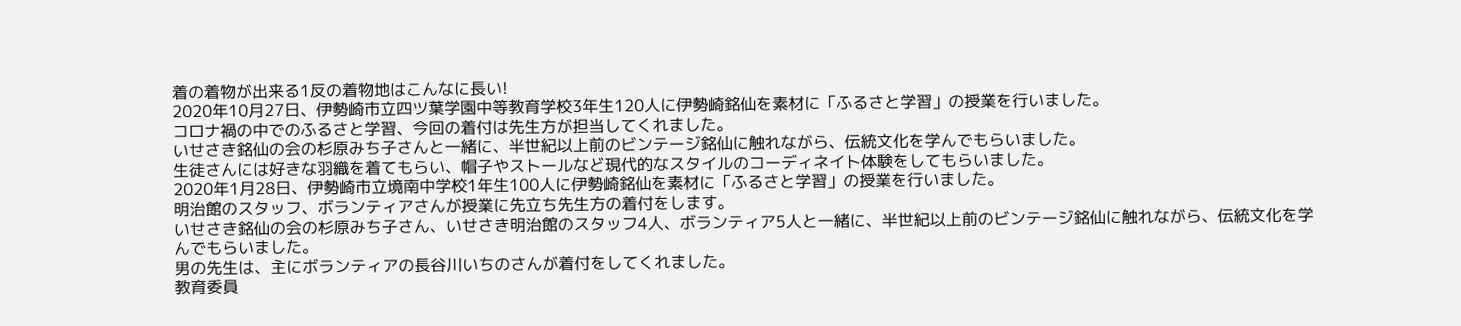着の着物が出来る1反の着物地はこんなに長い!
2020年10月27日、伊勢崎市立四ツ葉学園中等教育学校3年生120人に伊勢崎銘仙を素材に「ふるさと学習」の授業を行いました。
コロナ禍の中でのふるさと学習、今回の着付は先生方が担当してくれました。
いせさき銘仙の会の杉原みち子さんと一緒に、半世紀以上前のビンテージ銘仙に触れながら、伝統文化を学んでもらいました。
生徒さんには好きな羽織を着てもらい、帽子やストールなど現代的なスタイルのコーディネイト体験をしてもらいました。
2020年1月28日、伊勢崎市立境南中学校1年生100人に伊勢崎銘仙を素材に「ふるさと学習」の授業を行いました。
明治館のスタッフ、ボランティアさんが授業に先立ち先生方の着付をします。
いせさき銘仙の会の杉原みち子さん、いせさき明治館のスタッフ4人、ボランティア5人と一緒に、半世紀以上前のビンテージ銘仙に触れながら、伝統文化を学んでもらいました。
男の先生は、主にボランティアの長谷川いちのさんが着付をしてくれました。
教育委員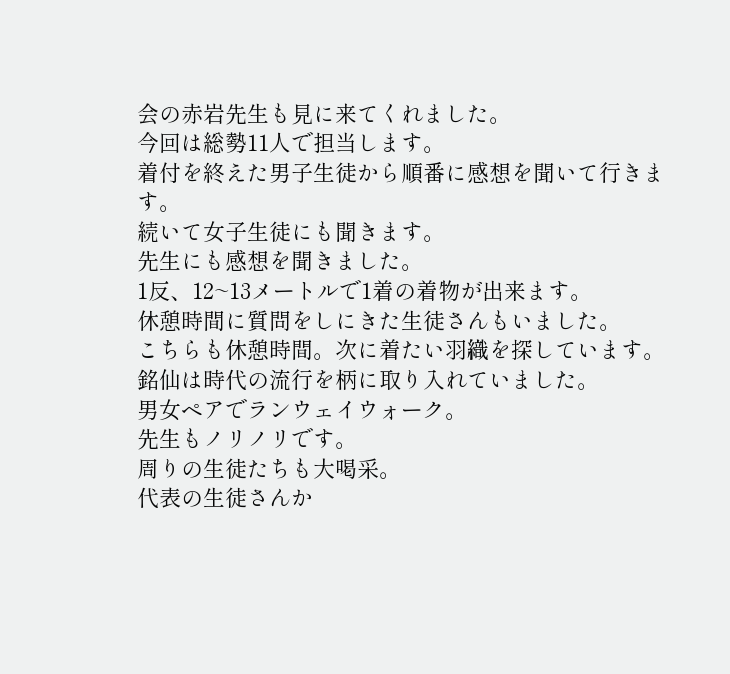会の赤岩先生も見に来てくれました。
今回は総勢11人で担当します。
着付を終えた男子生徒から順番に感想を聞いて行きます。
続いて女子生徒にも聞きます。
先生にも感想を聞きました。
1反、12~13メートルで1着の着物が出来ます。
休憩時間に質問をしにきた生徒さんもいました。
こちらも休憩時間。次に着たい羽織を探しています。
銘仙は時代の流行を柄に取り入れていました。
男女ペアでランウェイウォーク。
先生もノリノリです。
周りの生徒たちも大喝采。
代表の生徒さんか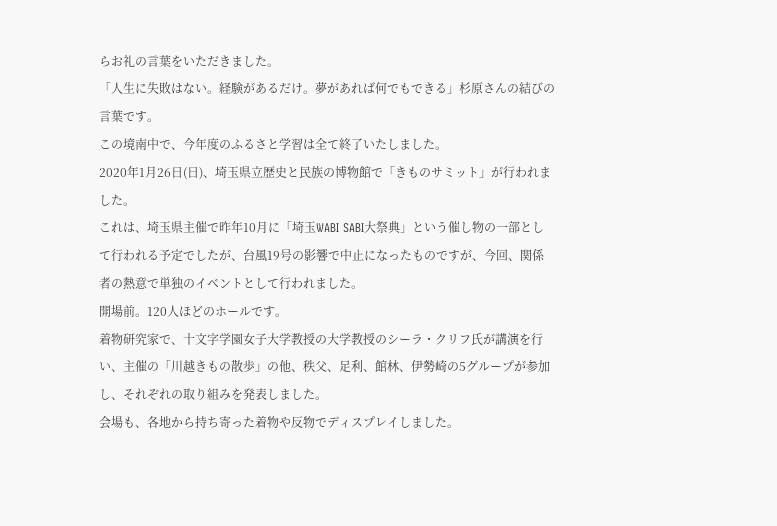らお礼の言葉をいただきました。
「人生に失敗はない。経験があるだけ。夢があれば何でもできる」杉原さんの結びの言葉です。
この境南中で、今年度のふるさと学習は全て終了いたしました。
2020年1月26日(日)、埼玉県立歴史と民族の博物館で「きものサミット」が行われました。
これは、埼玉県主催で昨年10月に「埼玉WABI SABI大祭典」という催し物の一部として行われる予定でしたが、台風19号の影響で中止になったものですが、今回、関係者の熱意で単独のイベントとして行われました。
開場前。120人ほどのホールです。
着物研究家で、十文字学園女子大学教授の大学教授のシーラ・クリフ氏が講演を行い、主催の「川越きもの散歩」の他、秩父、足利、館林、伊勢崎の5グループが参加し、それぞれの取り組みを発表しました。
会場も、各地から持ち寄った着物や反物でディスプレイしました。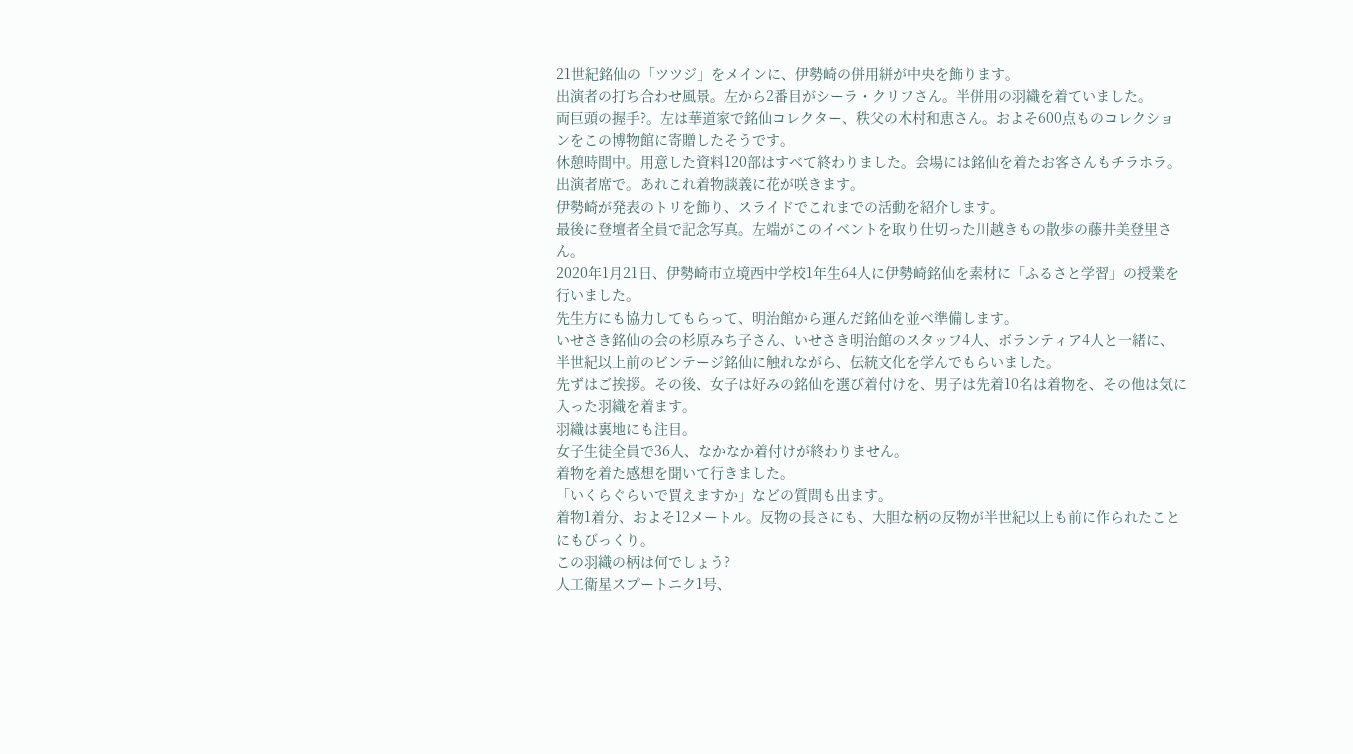21世紀銘仙の「ツツジ」をメインに、伊勢崎の併用絣が中央を飾ります。
出演者の打ち合わせ風景。左から2番目がシーラ・クリフさん。半併用の羽織を着ていました。
両巨頭の握手?。左は華道家で銘仙コレクター、秩父の木村和恵さん。およそ600点ものコレクションをこの博物館に寄贈したそうです。
休憩時間中。用意した資料120部はすべて終わりました。会場には銘仙を着たお客さんもチラホラ。
出演者席で。あれこれ着物談義に花が咲きます。
伊勢崎が発表のトリを飾り、スライドでこれまでの活動を紹介します。
最後に登壇者全員で記念写真。左端がこのイベントを取り仕切った川越きもの散歩の藤井美登里さん。
2020年1月21日、伊勢崎市立境西中学校1年生64人に伊勢崎銘仙を素材に「ふるさと学習」の授業を行いました。
先生方にも協力してもらって、明治館から運んだ銘仙を並べ準備します。
いせさき銘仙の会の杉原みち子さん、いせさき明治館のスタッフ4人、ボランティア4人と一緒に、半世紀以上前のビンテージ銘仙に触れながら、伝統文化を学んでもらいました。
先ずはご挨拶。その後、女子は好みの銘仙を選び着付けを、男子は先着10名は着物を、その他は気に入った羽織を着ます。
羽織は裏地にも注目。
女子生徒全員で36人、なかなか着付けが終わりません。
着物を着た感想を聞いて行きました。
「いくらぐらいで買えますか」などの質問も出ます。
着物1着分、およそ12メートル。反物の長さにも、大胆な柄の反物が半世紀以上も前に作られたことにもびっくり。
この羽織の柄は何でしょう?
人工衛星スプートニク1号、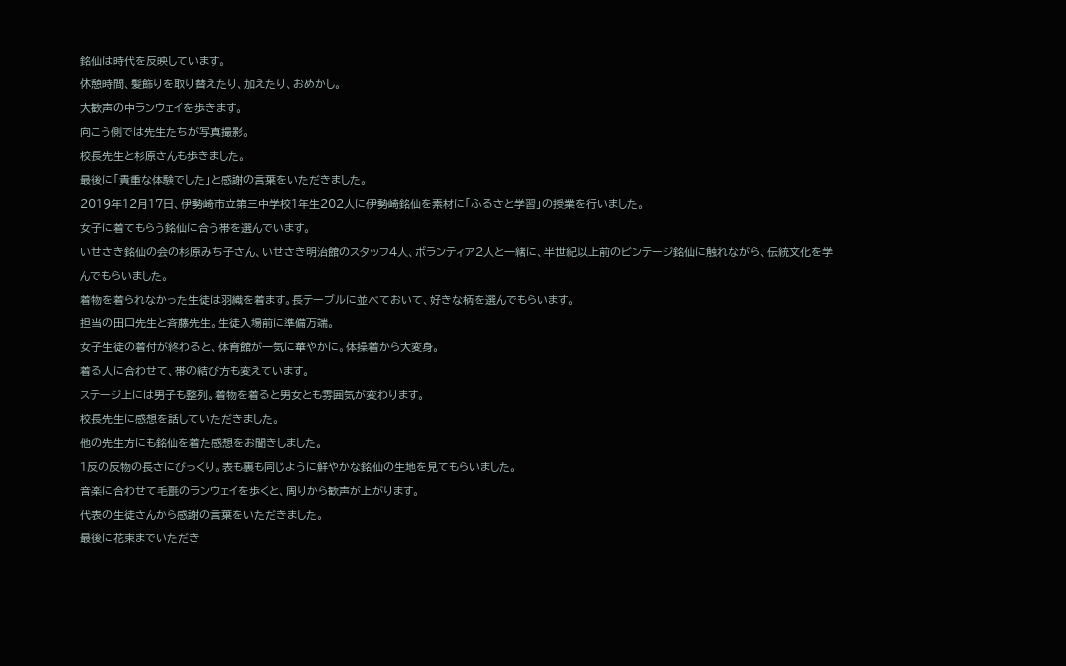銘仙は時代を反映しています。
休憩時間、髪飾りを取り替えたり、加えたり、おめかし。
大歓声の中ランウェイを歩きます。
向こう側では先生たちが写真撮影。
校長先生と杉原さんも歩きました。
最後に「貴重な体験でした」と感謝の言葉をいただきました。
2019年12月17日、伊勢崎市立第三中学校1年生202人に伊勢崎銘仙を素材に「ふるさと学習」の授業を行いました。
女子に着てもらう銘仙に合う帯を選んでいます。
いせさき銘仙の会の杉原みち子さん、いせさき明治館のスタッフ4人、ボランティア2人と一緒に、半世紀以上前のビンテージ銘仙に触れながら、伝統文化を学んでもらいました。
着物を着られなかった生徒は羽織を着ます。長テーブルに並べておいて、好きな柄を選んでもらいます。
担当の田口先生と斉藤先生。生徒入場前に準備万端。
女子生徒の着付が終わると、体育館が一気に華やかに。体操着から大変身。
着る人に合わせて、帯の結び方も変えています。
ステージ上には男子も整列。着物を着ると男女とも雰囲気が変わります。
校長先生に感想を話していただきました。
他の先生方にも銘仙を着た感想をお聞きしました。
1反の反物の長さにびっくり。表も裏も同じように鮮やかな銘仙の生地を見てもらいました。
音楽に合わせて毛氈のランウェイを歩くと、周りから歓声が上がります。
代表の生徒さんから感謝の言葉をいただきました。
最後に花束までいただき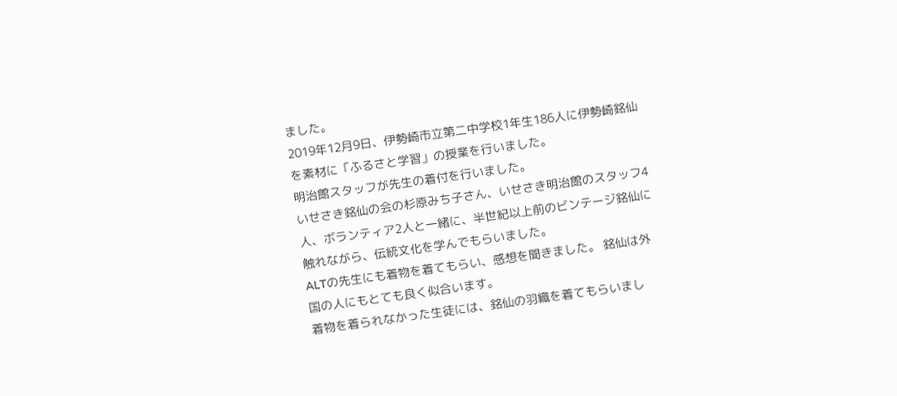ました。
2019年12月9日、伊勢崎市立第二中学校1年生186人に伊勢崎銘仙を素材に「ふるさと学習」の授業を行いました。
明治館スタッフが先生の着付を行いました。
いせさき銘仙の会の杉原みち子さん、いせさき明治館のスタッフ4人、ボランティア2人と一緒に、半世紀以上前のビンテージ銘仙に触れながら、伝統文化を学んでもらいました。
ALTの先生にも着物を着てもらい、感想を聞きました。 銘仙は外国の人にもとても良く似合います。
着物を着られなかった生徒には、銘仙の羽織を着てもらいまし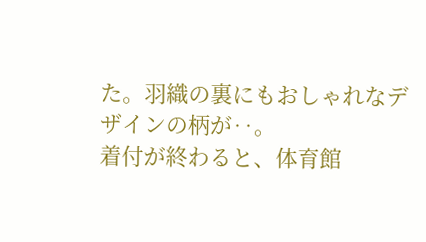た。羽織の裏にもおしゃれなデザインの柄が‥。
着付が終わると、体育館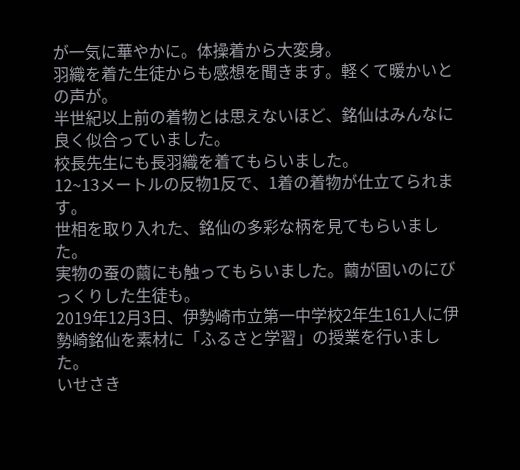が一気に華やかに。体操着から大変身。
羽織を着た生徒からも感想を聞きます。軽くて暖かいとの声が。
半世紀以上前の着物とは思えないほど、銘仙はみんなに良く似合っていました。
校長先生にも長羽織を着てもらいました。
12~13メートルの反物1反で、1着の着物が仕立てられます。
世相を取り入れた、銘仙の多彩な柄を見てもらいました。
実物の蚕の繭にも触ってもらいました。繭が固いのにびっくりした生徒も。
2019年12月3日、伊勢崎市立第一中学校2年生161人に伊勢崎銘仙を素材に「ふるさと学習」の授業を行いました。
いせさき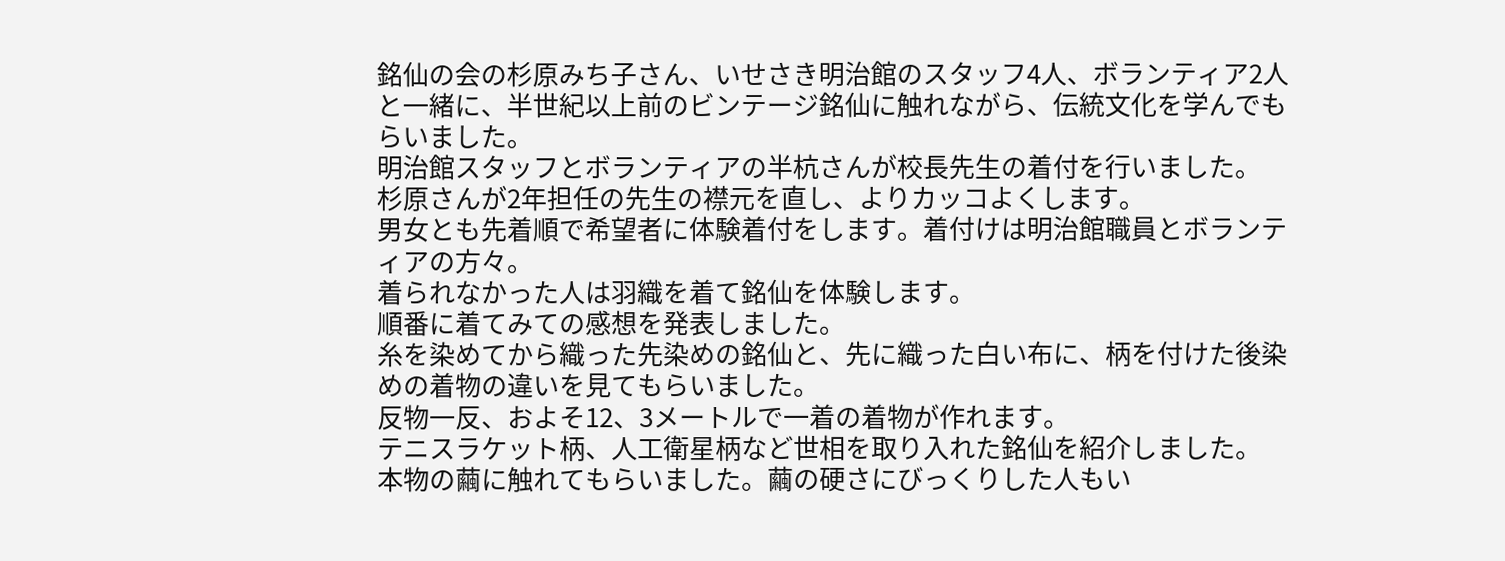銘仙の会の杉原みち子さん、いせさき明治館のスタッフ4人、ボランティア2人と一緒に、半世紀以上前のビンテージ銘仙に触れながら、伝統文化を学んでもらいました。
明治館スタッフとボランティアの半杭さんが校長先生の着付を行いました。
杉原さんが2年担任の先生の襟元を直し、よりカッコよくします。
男女とも先着順で希望者に体験着付をします。着付けは明治館職員とボランティアの方々。
着られなかった人は羽織を着て銘仙を体験します。
順番に着てみての感想を発表しました。
糸を染めてから織った先染めの銘仙と、先に織った白い布に、柄を付けた後染めの着物の違いを見てもらいました。
反物一反、およそ12、3メートルで一着の着物が作れます。
テニスラケット柄、人工衛星柄など世相を取り入れた銘仙を紹介しました。
本物の繭に触れてもらいました。繭の硬さにびっくりした人もい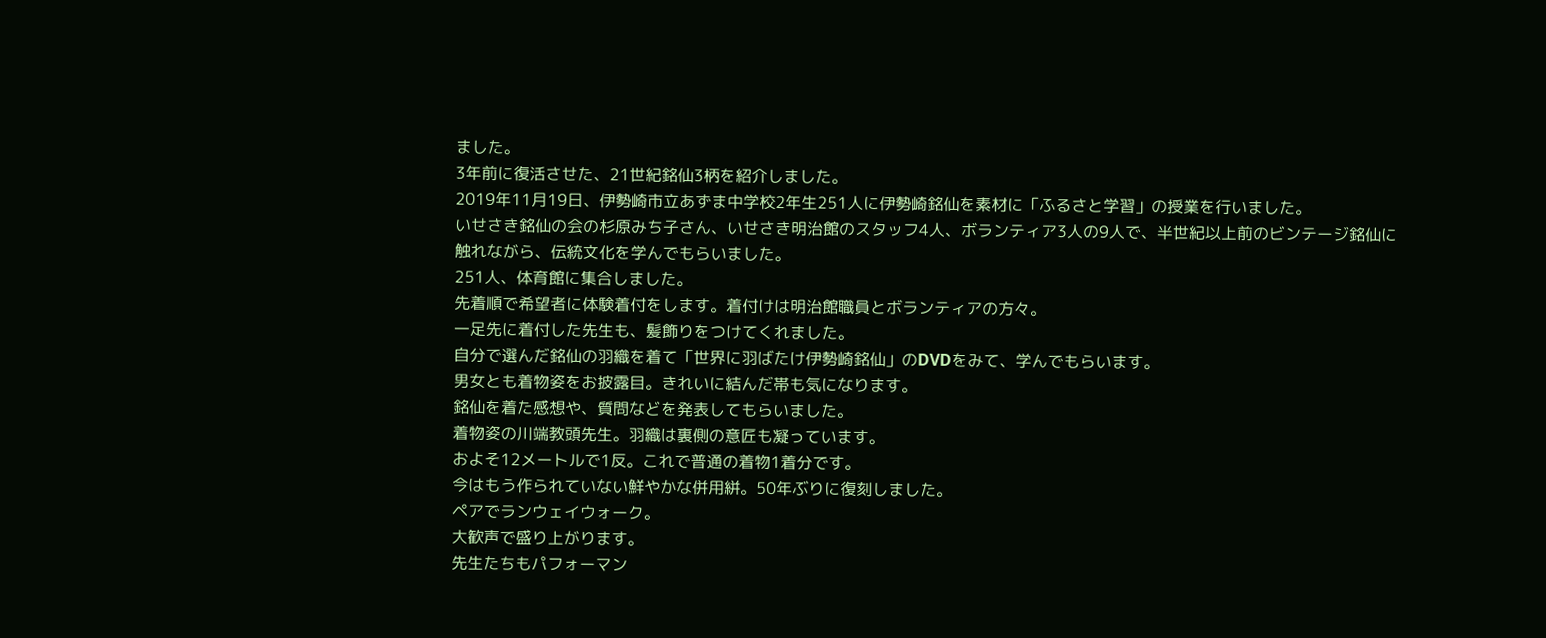ました。
3年前に復活させた、21世紀銘仙3柄を紹介しました。
2019年11月19日、伊勢崎市立あずま中学校2年生251人に伊勢崎銘仙を素材に「ふるさと学習」の授業を行いました。
いせさき銘仙の会の杉原みち子さん、いせさき明治館のスタッフ4人、ボランティア3人の9人で、半世紀以上前のビンテージ銘仙に触れながら、伝統文化を学んでもらいました。
251人、体育館に集合しました。
先着順で希望者に体験着付をします。着付けは明治館職員とボランティアの方々。
一足先に着付した先生も、髪飾りをつけてくれました。
自分で選んだ銘仙の羽織を着て「世界に羽ばたけ伊勢崎銘仙」のDVDをみて、学んでもらいます。
男女とも着物姿をお披露目。きれいに結んだ帯も気になります。
銘仙を着た感想や、質問などを発表してもらいました。
着物姿の川端教頭先生。羽織は裏側の意匠も凝っています。
およそ12メートルで1反。これで普通の着物1着分です。
今はもう作られていない鮮やかな併用絣。50年ぶりに復刻しました。
ペアでランウェイウォーク。
大歓声で盛り上がります。
先生たちもパフォーマン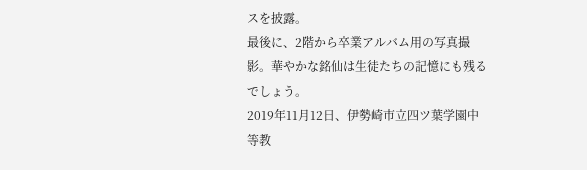スを披露。
最後に、2階から卒業アルバム用の写真撮影。華やかな銘仙は生徒たちの記憶にも残るでしょう。
2019年11月12日、伊勢崎市立四ツ葉学園中等教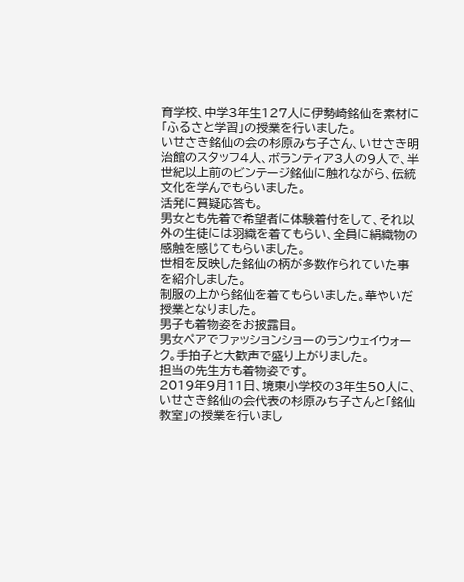育学校、中学3年生127人に伊勢崎銘仙を素材に「ふるさと学習」の授業を行いました。
いせさき銘仙の会の杉原みち子さん、いせさき明治館のスタッフ4人、ボランティア3人の9人で、半世紀以上前のビンテージ銘仙に触れながら、伝統文化を学んでもらいました。
活発に質疑応答も。
男女とも先着で希望者に体験着付をして、それ以外の生徒には羽織を着てもらい、全員に絹織物の感触を感じてもらいました。
世相を反映した銘仙の柄が多数作られていた事を紹介しました。
制服の上から銘仙を着てもらいました。華やいだ授業となりました。
男子も着物姿をお披露目。
男女ペアでファッションショーのランウェイウォーク。手拍子と大歓声で盛り上がりました。
担当の先生方も着物姿です。
2019年9月11日、境東小学校の3年生50人に、いせさき銘仙の会代表の杉原みち子さんと「銘仙教室」の授業を行いまし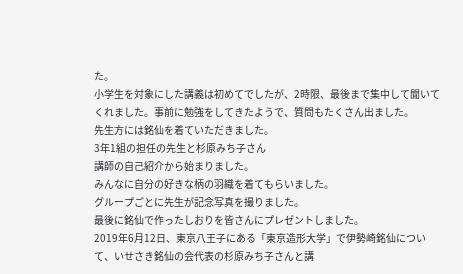た。
小学生を対象にした講義は初めてでしたが、2時限、最後まで集中して聞いてくれました。事前に勉強をしてきたようで、質問もたくさん出ました。
先生方には銘仙を着ていただきました。
3年1組の担任の先生と杉原みち子さん
講師の自己紹介から始まりました。
みんなに自分の好きな柄の羽織を着てもらいました。
グループごとに先生が記念写真を撮りました。
最後に銘仙で作ったしおりを皆さんにプレゼントしました。
2019年6月12日、東京八王子にある「東京造形大学」で伊勢崎銘仙について、いせさき銘仙の会代表の杉原みち子さんと講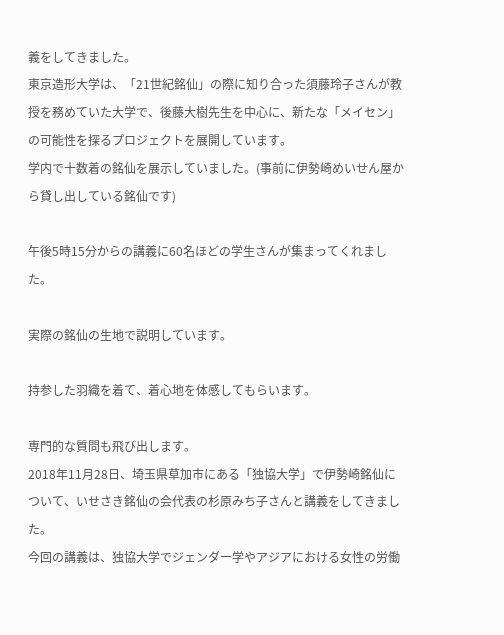義をしてきました。
東京造形大学は、「21世紀銘仙」の際に知り合った須藤玲子さんが教授を務めていた大学で、後藤大樹先生を中心に、新たな「メイセン」の可能性を探るプロジェクトを展開しています。
学内で十数着の銘仙を展示していました。(事前に伊勢崎めいせん屋から貸し出している銘仙です)

午後5時15分からの講義に60名ほどの学生さんが集まってくれました。

実際の銘仙の生地で説明しています。

持参した羽織を着て、着心地を体感してもらいます。

専門的な質問も飛び出します。
2018年11月28日、埼玉県草加市にある「独協大学」で伊勢崎銘仙について、いせさき銘仙の会代表の杉原みち子さんと講義をしてきました。
今回の講義は、独協大学でジェンダー学やアジアにおける女性の労働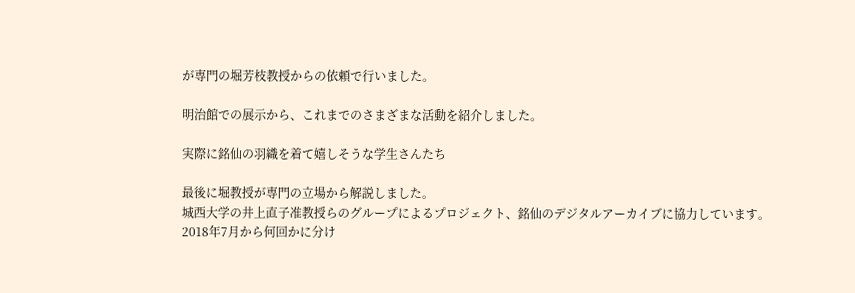が専門の堀芳枝教授からの依頼で行いました。

明治館での展示から、これまでのさまざまな活動を紹介しました。

実際に銘仙の羽織を着て嬉しそうな学生さんたち

最後に堀教授が専門の立場から解説しました。
城西大学の井上直子准教授らのグループによるプロジェクト、銘仙のデジタルアーカイブに協力しています。
2018年7月から何回かに分け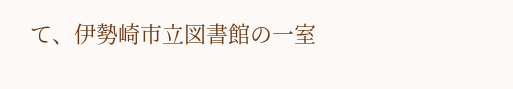て、伊勢崎市立図書館の一室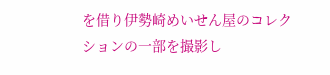を借り伊勢崎めいせん屋のコレクションの一部を撮影し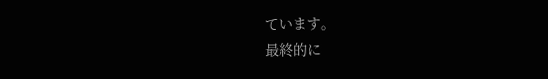ています。
最終的に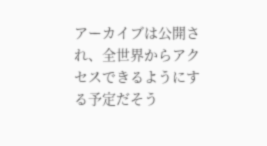アーカイブは公開され、全世界からアクセスできるようにする予定だそう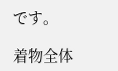です。

着物全体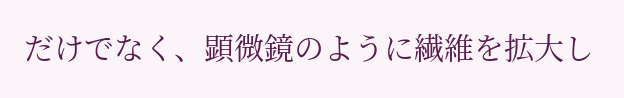だけでなく、顕微鏡のように繊維を拡大し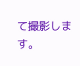て撮影します。